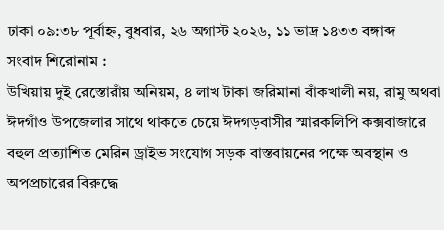ঢাকা ০৯:৩৮ পূর্বাহ্ন, বুধবার, ২৬ অগাস্ট ২০২৬, ১১ ভাদ্র ১৪৩৩ বঙ্গাব্দ
সংবাদ শিরোনাম :
উখিয়ায় দুই রেস্তোরাঁয় অনিয়ম, ৪ লাখ টাকা জরিমানা বাঁকখালী নয়, রামু অথবা ঈদগাঁও উপজেলার সাথে থাকতে চেয়ে ঈদগড়বাসীর স্মারকলিপি কক্সবাজারে বহুল প্রত্যাশিত মেরিন ড্রাইভ সংযোগ সড়ক বাস্তবায়নের পক্ষে অবস্থান ও অপপ্রচারের বিরুদ্ধে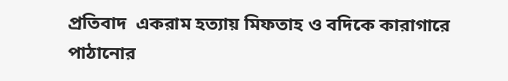প্রতিবাদ  একরাম হত্যায় মিফতাহ ও বদিকে কারাগারে পাঠানোর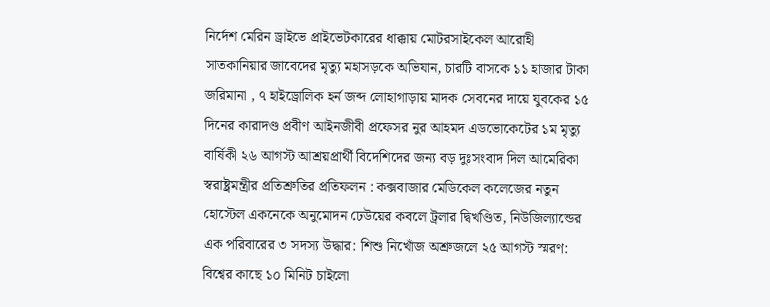নির্দেশ মেরিন ড্রাইভে প্রাইভেটকারের ধাক্কায় মোটরসাইকেল আরোহী সাতকানিয়ার জাবেদের মৃত্যু মহাসড়কে অভিযান, চারটি বাসকে ১১ হাজার টাকা জরিমানা , ৭ হাইড্রোলিক হর্ন জব্দ লোহাগাড়ায় মাদক সেবনের দায়ে যুবকের ১৫ দিনের কারাদণ্ড প্রবীণ আইনজীবী প্রফেসর নুর আহমদ এডভোকেটের ১ম মৃত্যু বার্ষিকী ২৬ আগস্ট আশ্রয়প্রার্থী বিদেশিদের জন্য বড় দুঃসংবাদ দিল আমেরিকা স্বরাষ্ট্রমন্ত্রীর প্রতিশ্রুতির প্রতিফলন : কক্সবাজার মেডিকেল কলেজের নতুন হোস্টেল একনেকে অনুমোদন ঢেউয়ের কবলে ট্রলার দ্বিখণ্ডিত, নিউজিল্যান্ডের এক পরিবারের ৩ সদস্য উদ্ধার: শিশু নিখোঁজ অশ্রুজলে ২৫ আগস্ট স্মরণ: বিশ্বের কাছে ১০ মিনিট চাইলো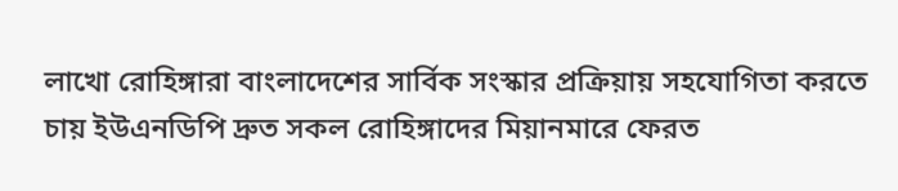লাখো রোহিঙ্গারা বাংলাদেশের সার্বিক সংস্কার প্রক্রিয়ায় সহযোগিতা করতে চায় ইউএনডিপি দ্রুত সকল রোহিঙ্গাদের মিয়ানমারে ফেরত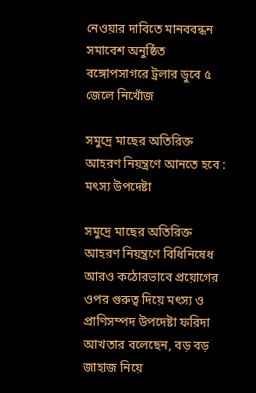নেওয়ার দাবিতে মানববন্ধন সমাবেশ অনুষ্ঠিত বঙ্গোপসাগরে ট্রলার ডুবে ৫ জেলে নিখোঁজ

সমুদ্রে মাছের অতিরিক্ত আহরণ নিয়ন্ত্রণে আনতে হবে : মৎস্য উপদেষ্টা

সমুদ্রে মাছের অতিরিক্ত আহরণ নিয়ন্ত্রণে বিধিনিষেধ আরও কঠোরভাবে প্রয়োগের ওপর গুরুত্ব দিয়ে মৎস্য ও প্রাণিসম্পদ উপদেষ্টা ফরিদা আখতার বলেছেন, বড় বড় জাহাজ নিয়ে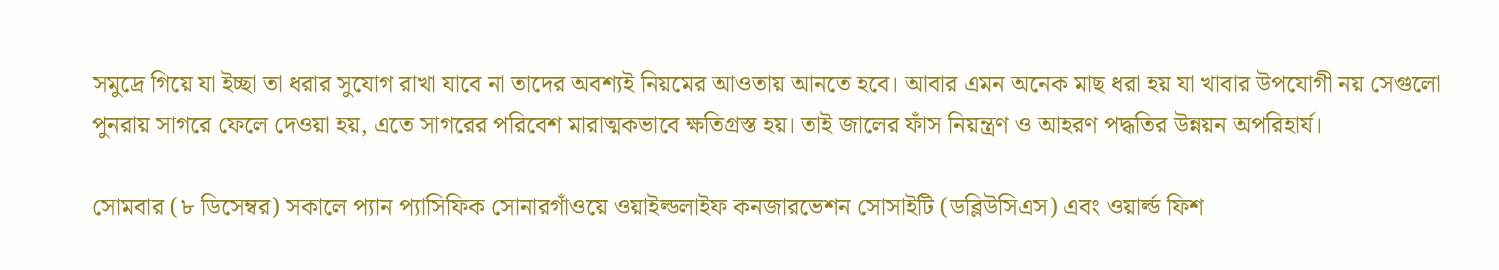সমুদ্রে গিয়ে যা ইচ্ছা তা ধরার সুযোগ রাখা যাবে না তাদের অবশ্যই নিয়মের আওতায় আনতে হবে। আবার এমন অনেক মাছ ধরা হয় যা খাবার উপযোগী নয় সেগুলো পুনরায় সাগরে ফেলে দেওয়া হয়, এতে সাগরের পরিবেশ মারাত্মকভাবে ক্ষতিগ্রস্ত হয়। তাই জালের ফাঁস নিয়ন্ত্রণ ও আহরণ পদ্ধতির উন্নয়ন অপরিহার্য।

সোমবার (৮ ডিসেম্বর) সকালে প্যান প্যাসিফিক সোনারগাঁওয়ে ওয়াইল্ডলাইফ কনজারভেশন সোসাইটি (ডব্লিউসিএস) এবং ওয়ার্ল্ড ফিশ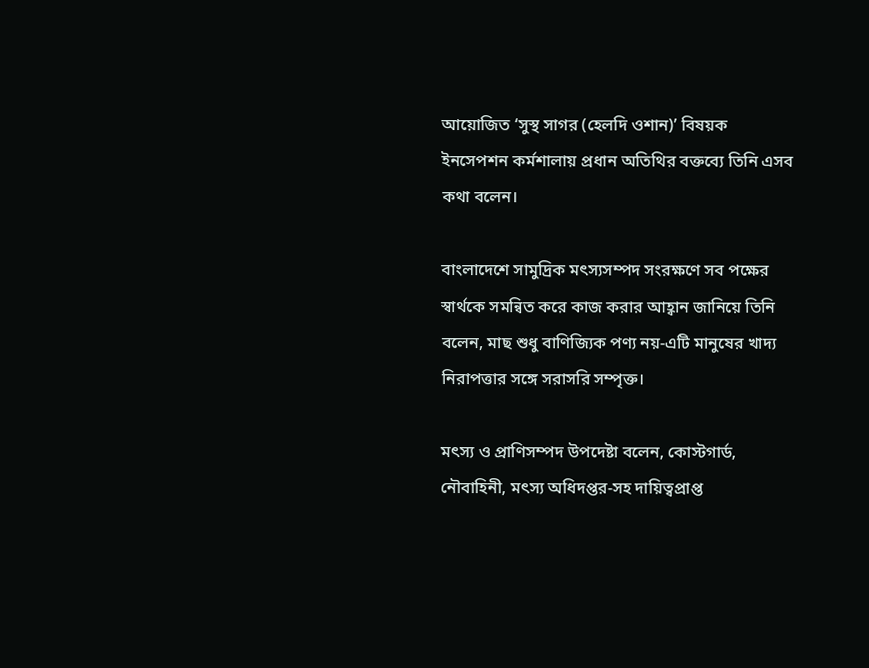আয়োজিত ‘সুস্থ সাগর (হেলদি ওশান)’ বিষয়ক ইনসেপশন কর্মশালায় প্রধান অতিথির বক্তব্যে তিনি এসব কথা বলেন।

বাংলাদেশে সামুদ্রিক মৎস্যসম্পদ সংরক্ষণে সব পক্ষের স্বার্থকে সমন্বিত করে কাজ করার আহ্বান জানিয়ে তিনি বলেন, মাছ শুধু বাণিজ্যিক পণ্য নয়-এটি মানুষের খাদ্য নিরাপত্তার সঙ্গে সরাসরি সম্পৃক্ত।

মৎস্য ও প্রাণিসম্পদ উপদেষ্টা বলেন, কোস্টগার্ড, নৌবাহিনী, মৎস্য অধিদপ্তর-সহ দায়িত্বপ্রাপ্ত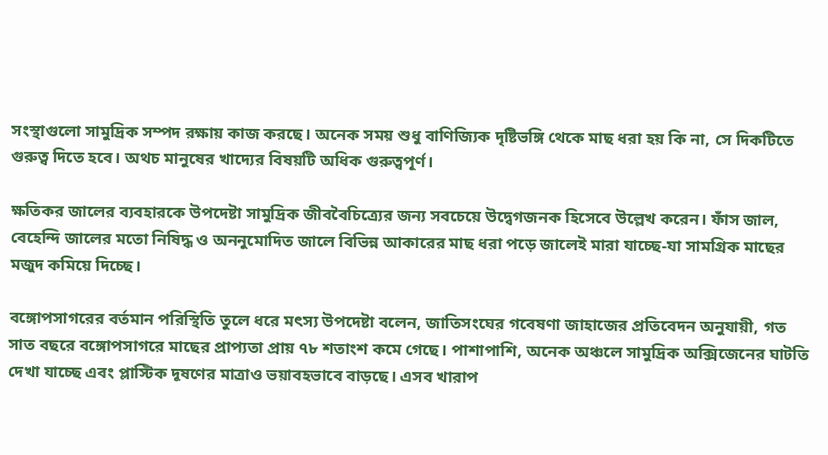সংস্থাগুলো সামুদ্রিক সম্পদ রক্ষায় কাজ করছে। অনেক সময় শুধু বাণিজ্যিক দৃষ্টিভঙ্গি থেকে মাছ ধরা হয় কি না, সে দিকটিতে গুরুত্ব দিতে হবে। অথচ মানুষের খাদ্যের বিষয়টি অধিক গুরুত্বপূর্ণ।

ক্ষতিকর জালের ব্যবহারকে উপদেষ্টা সামুদ্রিক জীববৈচিত্র্যের জন্য সবচেয়ে উদ্বেগজনক হিসেবে উল্লেখ করেন। ফাঁস জাল, বেহেন্দি জালের মতো নিষিদ্ধ ও অননুমোদিত জালে বিভিন্ন আকারের মাছ ধরা পড়ে জালেই মারা যাচ্ছে-যা সামগ্রিক মাছের মজুদ কমিয়ে দিচ্ছে।

বঙ্গোপসাগরের বর্তমান পরিস্থিতি তুলে ধরে মৎস্য উপদেষ্টা বলেন, জাতিসংঘের গবেষণা জাহাজের প্রতিবেদন অনুযায়ী, গত সাত বছরে বঙ্গোপসাগরে মাছের প্রাপ্যতা প্রায় ৭৮ শতাংশ কমে গেছে। পাশাপাশি, অনেক অঞ্চলে সামুদ্রিক অক্সিজেনের ঘাটতি দেখা যাচ্ছে এবং প্লাস্টিক দূষণের মাত্রাও ভয়াবহভাবে বাড়ছে। এসব খারাপ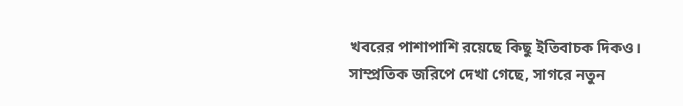খবরের পাশাপাশি রয়েছে কিছু ইতিবাচক দিকও। সাম্প্রতিক জরিপে দেখা গেছে, সাগরে নতুন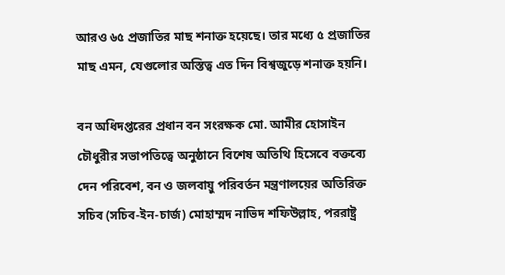আরও ৬৫ প্রজাতির মাছ শনাক্ত হয়েছে। তার মধ্যে ৫ প্রজাতির মাছ এমন, যেগুলোর অস্তিত্ব এত দিন বিশ্বজুড়ে শনাক্ত হয়নি।

বন অধিদপ্তরের প্রধান বন সংরক্ষক মো. আমীর হোসাইন চৌধুরীর সভাপতিত্বে অনুষ্ঠানে বিশেষ অতিথি হিসেবে বক্তব্যে দেন পরিবেশ, বন ও জলবায়ু পরিবর্তন মন্ত্রণালয়ের অতিরিক্ত সচিব (সচিব-ইন-চার্জ) মোহাম্মদ নাভিদ শফিউল্লাহ, পররাষ্ট্র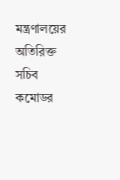মন্ত্রণালয়ের অতিরিক্ত সচিব কমোডর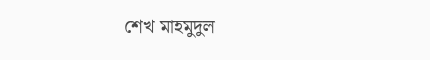শেখ মাহমুদুল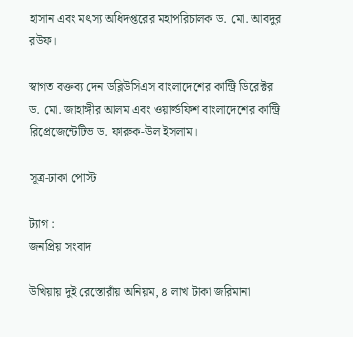হাসান এবং মৎস্য অধিদপ্তরের মহাপরিচালক ড. মো. আবদুর রউফ।

স্বাগত বক্তব্য দেন ডব্লিউসিএস বাংলাদেশের কান্ট্রি ডিরেক্টর ড. মো. জাহাঙ্গীর আলম এবং ওয়ার্ল্ডফিশ বাংলাদেশের কান্ট্রি রিপ্রেজেন্টেটিভ ড. ফারুক-উল ইসলাম।

সূত্র-ঢাকা পোস্ট

ট্যাগ :
জনপ্রিয় সংবাদ

উখিয়ায় দুই রেস্তোরাঁয় অনিয়ম, ৪ লাখ টাকা জরিমানা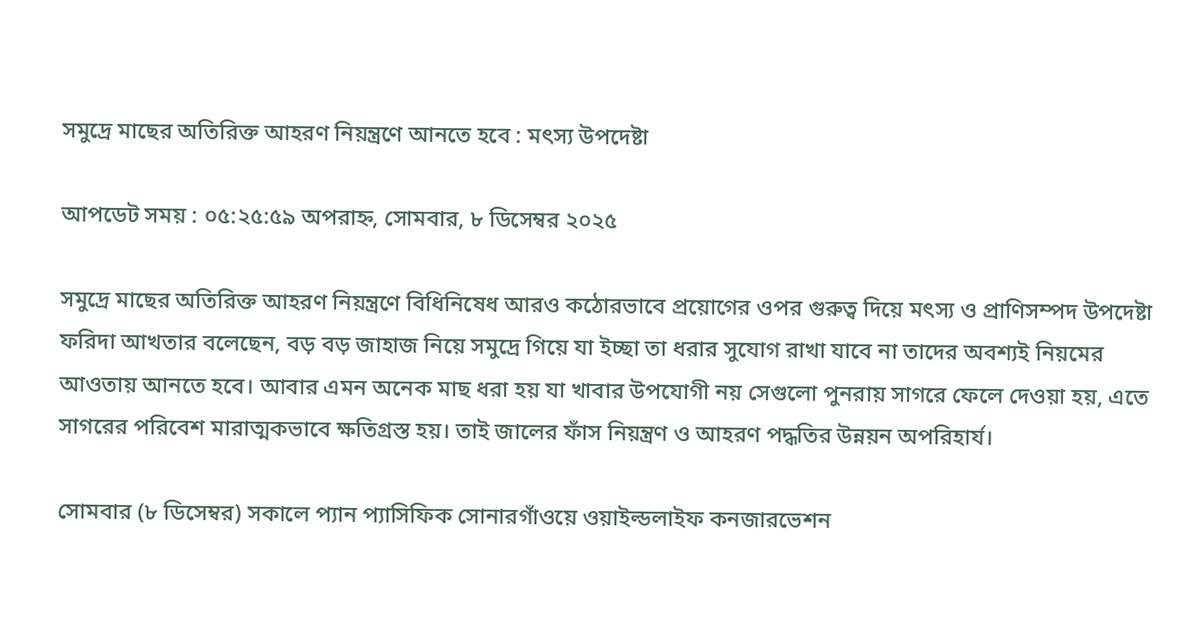সমুদ্রে মাছের অতিরিক্ত আহরণ নিয়ন্ত্রণে আনতে হবে : মৎস্য উপদেষ্টা

আপডেট সময় : ০৫:২৫:৫৯ অপরাহ্ন, সোমবার, ৮ ডিসেম্বর ২০২৫

সমুদ্রে মাছের অতিরিক্ত আহরণ নিয়ন্ত্রণে বিধিনিষেধ আরও কঠোরভাবে প্রয়োগের ওপর গুরুত্ব দিয়ে মৎস্য ও প্রাণিসম্পদ উপদেষ্টা ফরিদা আখতার বলেছেন, বড় বড় জাহাজ নিয়ে সমুদ্রে গিয়ে যা ইচ্ছা তা ধরার সুযোগ রাখা যাবে না তাদের অবশ্যই নিয়মের আওতায় আনতে হবে। আবার এমন অনেক মাছ ধরা হয় যা খাবার উপযোগী নয় সেগুলো পুনরায় সাগরে ফেলে দেওয়া হয়, এতে সাগরের পরিবেশ মারাত্মকভাবে ক্ষতিগ্রস্ত হয়। তাই জালের ফাঁস নিয়ন্ত্রণ ও আহরণ পদ্ধতির উন্নয়ন অপরিহার্য।

সোমবার (৮ ডিসেম্বর) সকালে প্যান প্যাসিফিক সোনারগাঁওয়ে ওয়াইল্ডলাইফ কনজারভেশন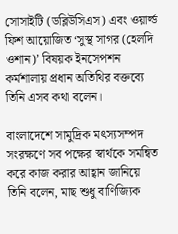সোসাইটি (ডব্লিউসিএস) এবং ওয়ার্ল্ড ফিশ আয়োজিত ‘সুস্থ সাগর (হেলদি ওশান)’ বিষয়ক ইনসেপশন কর্মশালায় প্রধান অতিথির বক্তব্যে তিনি এসব কথা বলেন।

বাংলাদেশে সামুদ্রিক মৎস্যসম্পদ সংরক্ষণে সব পক্ষের স্বার্থকে সমন্বিত করে কাজ করার আহ্বান জানিয়ে তিনি বলেন, মাছ শুধু বাণিজ্যিক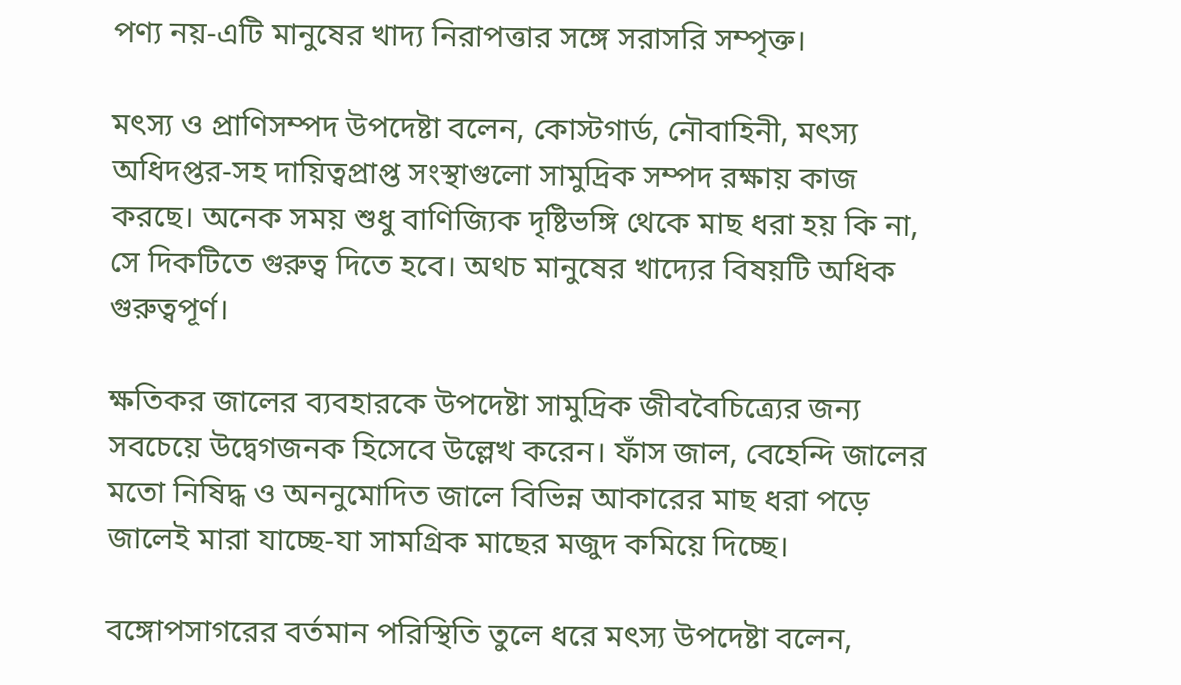পণ্য নয়-এটি মানুষের খাদ্য নিরাপত্তার সঙ্গে সরাসরি সম্পৃক্ত।

মৎস্য ও প্রাণিসম্পদ উপদেষ্টা বলেন, কোস্টগার্ড, নৌবাহিনী, মৎস্য অধিদপ্তর-সহ দায়িত্বপ্রাপ্ত সংস্থাগুলো সামুদ্রিক সম্পদ রক্ষায় কাজ করছে। অনেক সময় শুধু বাণিজ্যিক দৃষ্টিভঙ্গি থেকে মাছ ধরা হয় কি না, সে দিকটিতে গুরুত্ব দিতে হবে। অথচ মানুষের খাদ্যের বিষয়টি অধিক গুরুত্বপূর্ণ।

ক্ষতিকর জালের ব্যবহারকে উপদেষ্টা সামুদ্রিক জীববৈচিত্র্যের জন্য সবচেয়ে উদ্বেগজনক হিসেবে উল্লেখ করেন। ফাঁস জাল, বেহেন্দি জালের মতো নিষিদ্ধ ও অননুমোদিত জালে বিভিন্ন আকারের মাছ ধরা পড়ে জালেই মারা যাচ্ছে-যা সামগ্রিক মাছের মজুদ কমিয়ে দিচ্ছে।

বঙ্গোপসাগরের বর্তমান পরিস্থিতি তুলে ধরে মৎস্য উপদেষ্টা বলেন,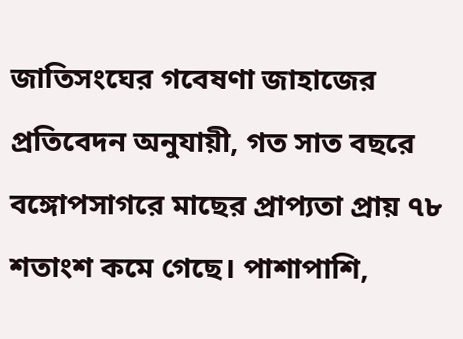জাতিসংঘের গবেষণা জাহাজের প্রতিবেদন অনুযায়ী, গত সাত বছরে বঙ্গোপসাগরে মাছের প্রাপ্যতা প্রায় ৭৮ শতাংশ কমে গেছে। পাশাপাশি,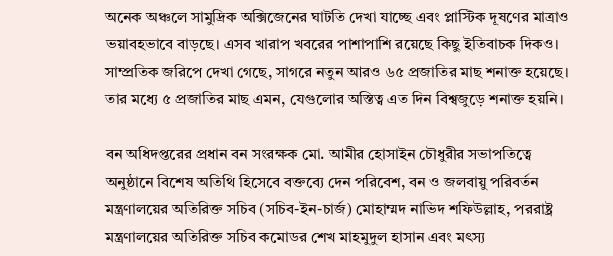অনেক অঞ্চলে সামুদ্রিক অক্সিজেনের ঘাটতি দেখা যাচ্ছে এবং প্লাস্টিক দূষণের মাত্রাও ভয়াবহভাবে বাড়ছে। এসব খারাপ খবরের পাশাপাশি রয়েছে কিছু ইতিবাচক দিকও। সাম্প্রতিক জরিপে দেখা গেছে, সাগরে নতুন আরও ৬৫ প্রজাতির মাছ শনাক্ত হয়েছে। তার মধ্যে ৫ প্রজাতির মাছ এমন, যেগুলোর অস্তিত্ব এত দিন বিশ্বজুড়ে শনাক্ত হয়নি।

বন অধিদপ্তরের প্রধান বন সংরক্ষক মো. আমীর হোসাইন চৌধুরীর সভাপতিত্বে অনুষ্ঠানে বিশেষ অতিথি হিসেবে বক্তব্যে দেন পরিবেশ, বন ও জলবায়ু পরিবর্তন মন্ত্রণালয়ের অতিরিক্ত সচিব (সচিব-ইন-চার্জ) মোহাম্মদ নাভিদ শফিউল্লাহ, পররাষ্ট্র মন্ত্রণালয়ের অতিরিক্ত সচিব কমোডর শেখ মাহমুদুল হাসান এবং মৎস্য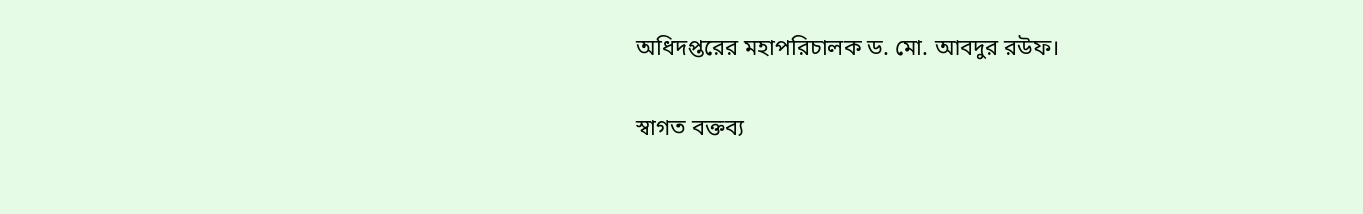অধিদপ্তরের মহাপরিচালক ড. মো. আবদুর রউফ।

স্বাগত বক্তব্য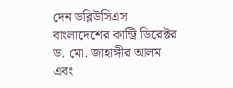দেন ডব্লিউসিএস বাংলাদেশের কান্ট্রি ডিরেক্টর ড. মো. জাহাঙ্গীর আলম এবং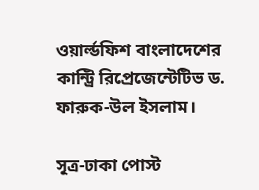ওয়ার্ল্ডফিশ বাংলাদেশের কান্ট্রি রিপ্রেজেন্টেটিভ ড. ফারুক-উল ইসলাম।

সূত্র-ঢাকা পোস্ট